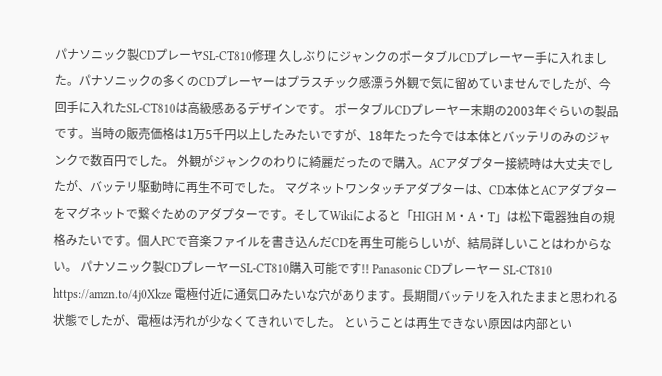パナソニック製CDプレーヤSL-CT810修理 久しぶりにジャンクのポータブルCDプレーヤー手に入れました。パナソニックの多くのCDプレーヤーはプラスチック感漂う外観で気に留めていませんでしたが、今回手に入れたSL-CT810は高級感あるデザインです。 ポータブルCDプレーヤー末期の2003年ぐらいの製品です。当時の販売価格は1万5千円以上したみたいですが、18年たった今では本体とバッテリのみのジャンクで数百円でした。 外観がジャンクのわりに綺麗だったので購入。ACアダプター接続時は大丈夫でしたが、バッテリ駆動時に再生不可でした。 マグネットワンタッチアダプターは、CD本体とACアダプターをマグネットで繋ぐためのアダプターです。そしてWikiによると「HIGH M・A・T」は松下電器独自の規格みたいです。個人PCで音楽ファイルを書き込んだCDを再生可能らしいが、結局詳しいことはわからない。 パナソニック製CDプレーヤーSL-CT810購入可能です!! Panasonic CDプレーヤー SL-CT810 https://amzn.to/4j0Xkze 電極付近に通気口みたいな穴があります。長期間バッテリを入れたままと思われる状態でしたが、電極は汚れが少なくてきれいでした。 ということは再生できない原因は内部とい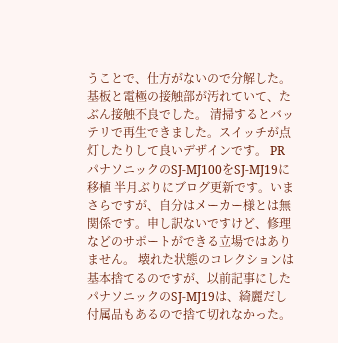うことで、仕方がないので分解した。基板と電極の接触部が汚れていて、たぶん接触不良でした。 清掃するとバッテリで再生できました。スイッチが点灯したりして良いデザインです。 PR
パナソニックのSJ-MJ100をSJ-MJ19に移植 半月ぶりにブログ更新です。いまさらですが、自分はメーカー様とは無関係です。申し訳ないですけど、修理などのサポートができる立場ではありません。 壊れた状態のコレクションは基本捨てるのですが、以前記事にしたパナソニックのSJ-MJ19は、綺麗だし付属品もあるので捨て切れなかった。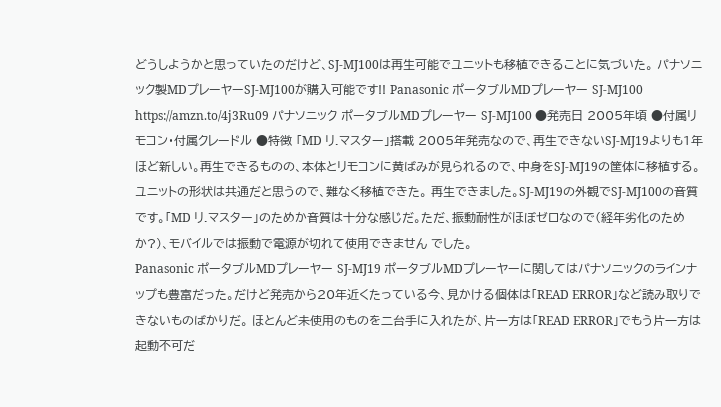どうしようかと思っていたのだけど、SJ-MJ100は再生可能でユニットも移植できることに気づいた。 パナソニック製MDプレーヤーSJ-MJ100が購入可能です!! Panasonic ポータブルMDプレーヤー SJ-MJ100 https://amzn.to/4j3Ru09 パナソニック ポータブルMDプレーヤー SJ-MJ100 ●発売日 2005年頃 ●付属リモコン・付属クレードル ●特徴 「MD リ.マスター」搭載 2005年発売なので、再生できないSJ-MJ19よりも1年ほど新しい。再生できるものの、本体とリモコンに黄ばみが見られるので、中身をSJ-MJ19の筐体に移植する。 ユニットの形状は共通だと思うので、難なく移植できた。 再生できました。SJ-MJ19の外観でSJ-MJ100の音質です。「MD リ.マスター」のためか音質は十分な感じだ。ただ、振動耐性がほぼゼロなので(経年劣化のためか?)、モバイルでは振動で電源が切れて使用できません でした。
Panasonic ポータブルMDプレーヤー SJ-MJ19 ポータブルMDプレーヤーに関してはパナソニックのラインナップも豊富だった。だけど発売から20年近くたっている今、見かける個体は「READ ERROR」など読み取りできないものばかりだ。 ほとんど未使用のものを二台手に入れたが、片一方は「READ ERROR」でもう片一方は起動不可だ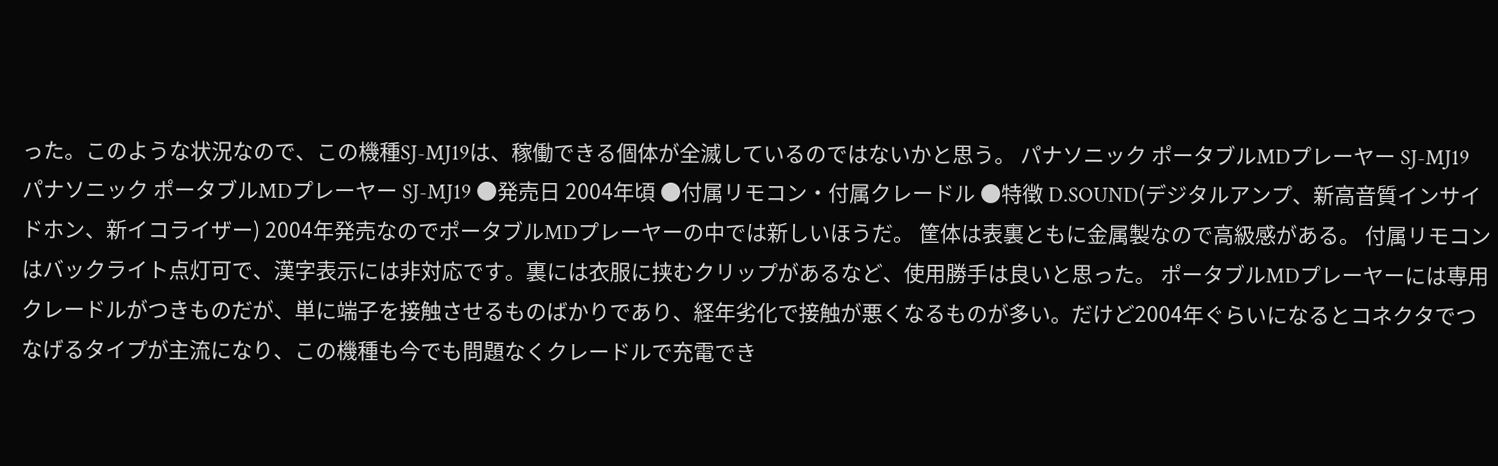った。このような状況なので、この機種SJ-MJ19は、稼働できる個体が全滅しているのではないかと思う。 パナソニック ポータブルMDプレーヤー SJ-MJ19 パナソニック ポータブルMDプレーヤー SJ-MJ19 ●発売日 2004年頃 ●付属リモコン・付属クレードル ●特徴 D.SOUND(デジタルアンプ、新高音質インサイドホン、新イコライザー) 2004年発売なのでポータブルMDプレーヤーの中では新しいほうだ。 筐体は表裏ともに金属製なので高級感がある。 付属リモコンはバックライト点灯可で、漢字表示には非対応です。裏には衣服に挟むクリップがあるなど、使用勝手は良いと思った。 ポータブルMDプレーヤーには専用クレードルがつきものだが、単に端子を接触させるものばかりであり、経年劣化で接触が悪くなるものが多い。だけど2004年ぐらいになるとコネクタでつなげるタイプが主流になり、この機種も今でも問題なくクレードルで充電でき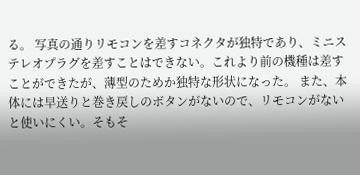る。 写真の通りリモコンを差すコネクタが独特であり、ミニステレオプラグを差すことはできない。これより前の機種は差すことができたが、薄型のためか独特な形状になった。 また、本体には早送りと巻き戻しのボタンがないので、リモコンがないと使いにくい。そもそ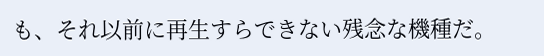も、それ以前に再生すらできない残念な機種だ。